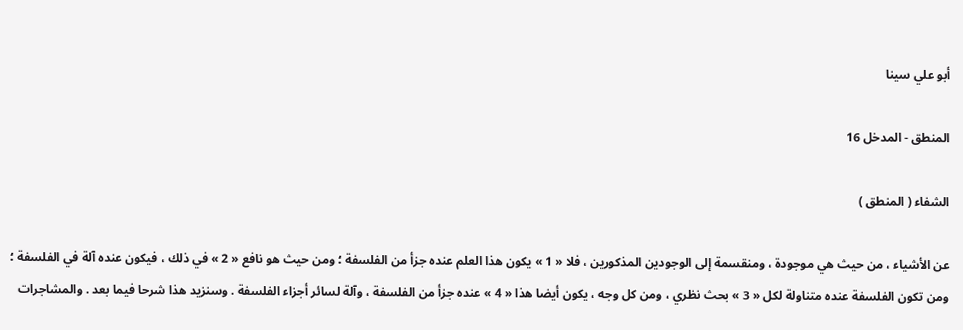أبو علي سينا

المنطق - المدخل 16

الشفاء ( المنطق )

عن الأشياء ، من حيث هي موجودة ، ومنقسمة إلى الوجودين المذكورين ، فلا « 1 » يكون هذا العلم عنده جزأ من الفلسفة ؛ ومن حيث هو نافع « 2 » في ذلك ، فيكون عنده آلة في الفلسفة ؛ ومن تكون الفلسفة عنده متناولة لكل « 3 » بحث نظري ، ومن كل وجه ، يكون أيضا هذا « 4 » عنده جزأ من الفلسفة ، وآلة لسائر أجزاء الفلسفة . وسنزيد هذا شرحا فيما بعد . والمشاجرات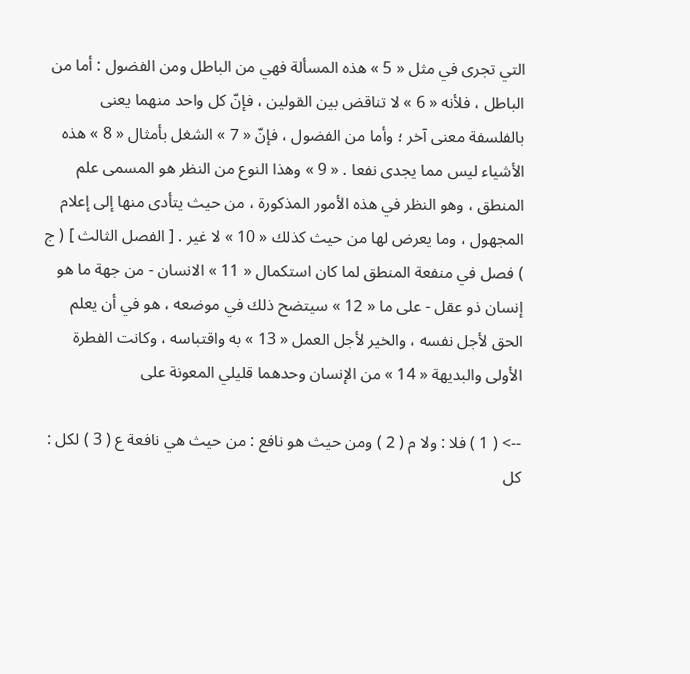التي تجرى في مثل « 5 » هذه المسألة فهي من الباطل ومن الفضول : أما من الباطل ، فلأنه « 6 » لا تناقض بين القولين ، فإنّ كل واحد منهما يعنى بالفلسفة معنى آخر ؛ وأما من الفضول ، فإنّ « 7 » الشغل بأمثال « 8 » هذه الأشياء ليس مما يجدى نفعا . « 9 » وهذا النوع من النظر هو المسمى علم المنطق ، وهو النظر في هذه الأمور المذكورة ، من حيث يتأدى منها إلى إعلام المجهول ، وما يعرض لها من حيث كذلك « 10 » لا غير . [ الفصل الثالث ] ( ج ) فصل في منفعة المنطق لما كان استكمال « 11 » الانسان - من جهة ما هو إنسان ذو عقل - على ما « 12 » سيتضح ذلك في موضعه ، هو في أن يعلم الحق لأجل نفسه ، والخير لأجل العمل « 13 » به واقتباسه ، وكانت الفطرة الأولى والبديهة « 14 » من الإنسان وحدهما قليلي المعونة على

--> ( 1 ) فلا : ولا م ( 2 ) ومن حيث هو نافع : من حيث هي نافعة ع ( 3 ) لكل : كل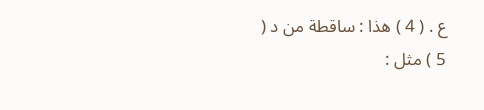ع . ( 4 ) هذا : ساقطة من د ( 5 ) مثل :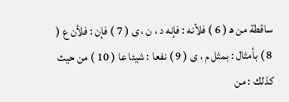ساقطة من ه‍ ( 6 ) فلأنه : فإنه د ، ن ، ى ( 7 ) فإن : فلأن ع ( 8 ) بأمثال : بمثل م ، ى ( 9 ) نفعا : شيئا عا ( 10 ) من حيث كذلك : من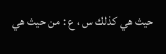حيث هي كذلك س ، ع : من حيث هي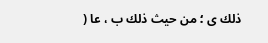ذلك ى ؛ من حيث ذلك ب ، عا (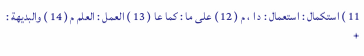11 ) استكمال : استعمال : د ا ، م ( 12 ) على ما : كما عا ( 13 ) العمل : العلم م ( 14 ) والبديهة : +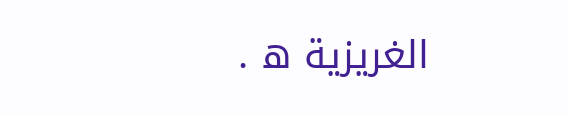الغريزية ه .